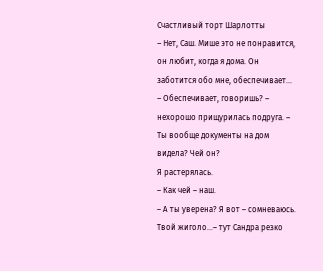Счастливый торт Шарлотты
– Нет, Саш. Мише это не понравится, он любит, когда я дома. Он заботится обо мне, обеспечивает…
– Обеспечивает, говоришь? – нехорошо прищурилась подруга. – Ты вообще документы на дом видела? Чей он?
Я растерялась.
– Как чей – наш.
– А ты уверена? Я вот – сомневаюсь. Твой жиголо…– тут Сандра резко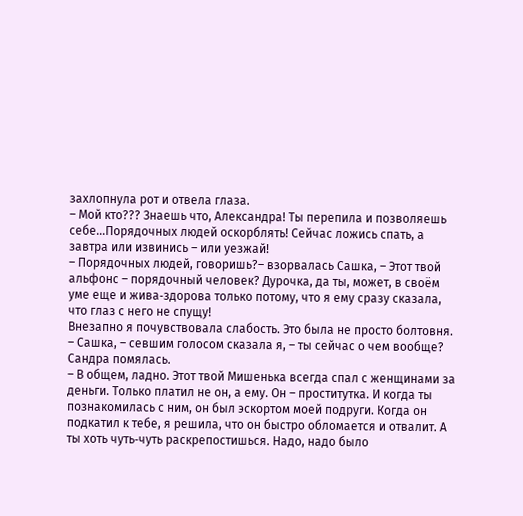захлопнула рот и отвела глаза.
– Мой кто??? Знаешь что, Александра! Ты перепила и позволяешь себе…Порядочных людей оскорблять! Сейчас ложись спать, а завтра или извинись – или уезжай!
– Порядочных людей, говоришь?– взорвалась Сашка, – Этот твой альфонс – порядочный человек? Дурочка, да ты, может, в своём уме еще и жива‑здорова только потому, что я ему сразу сказала, что глаз с него не спущу!
Внезапно я почувствовала слабость. Это была не просто болтовня.
– Сашка, – севшим голосом сказала я, – ты сейчас о чем вообще?
Сандра помялась.
– В общем, ладно. Этот твой Мишенька всегда спал с женщинами за деньги. Только платил не он, а ему. Он – проститутка. И когда ты познакомилась с ним, он был эскортом моей подруги. Когда он подкатил к тебе, я решила, что он быстро обломается и отвалит. А ты хоть чуть‑чуть раскрепостишься. Надо, надо было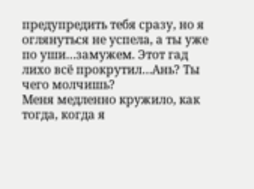предупредить тебя сразу, но я оглянуться не успела, а ты уже по уши…замужем. Этот гад лихо всё прокрутил…Ань? Ты чего молчишь?
Меня медленно кружило, как тогда, когда я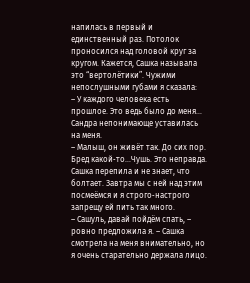напилась в первый и единственный раз. Потолок проносился над головой круг за кругом. Кажется, Сашка называла это “вертолётики”. Чужими непослушными губами я сказала:
– У каждого человека есть прошлое. Это ведь было до меня…
Сандра непонимающе уставилась на меня.
– Малыш, он живёт так. До сих пор.
Бред какой‑то…Чушь. Это неправда. Сашка перепила и не знает, что болтает. Завтра мы с ней над этим посмеёмся и я строго‑настрого запрещу ей пить так много.
– Сашуль, давай пойдём спать, – ровно предложила я. – Сашка смотрела на меня внимательно, но я очень старательно держала лицо.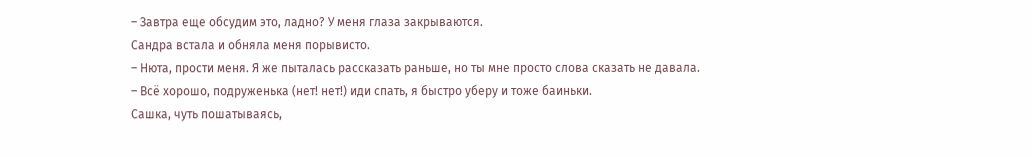– Завтра еще обсудим это, ладно? У меня глаза закрываются.
Сандра встала и обняла меня порывисто.
– Нюта, прости меня. Я же пыталась рассказать раньше, но ты мне просто слова сказать не давала.
– Всё хорошо, подруженька (нет! нет!) иди спать, я быстро уберу и тоже баиньки.
Сашка, чуть пошатываясь,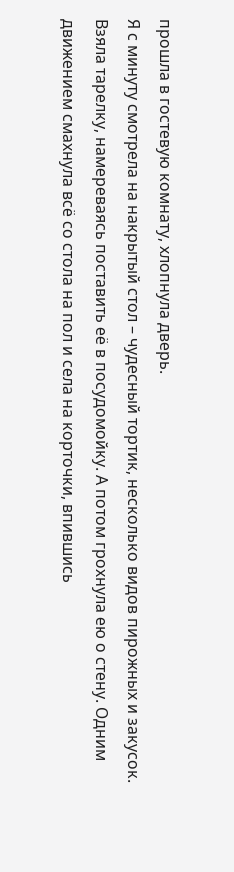прошла в гостевую комнату, хлопнула дверь.
Я с минуту смотрела на накрытый стол – чудесный тортик, несколько видов пирожных и закусок. Взяла тарелку, намереваясь поставить её в посудомойку. А потом грохнула ею о стену. Одним движением смахнула всё со стола на пол и села на корточки, впившись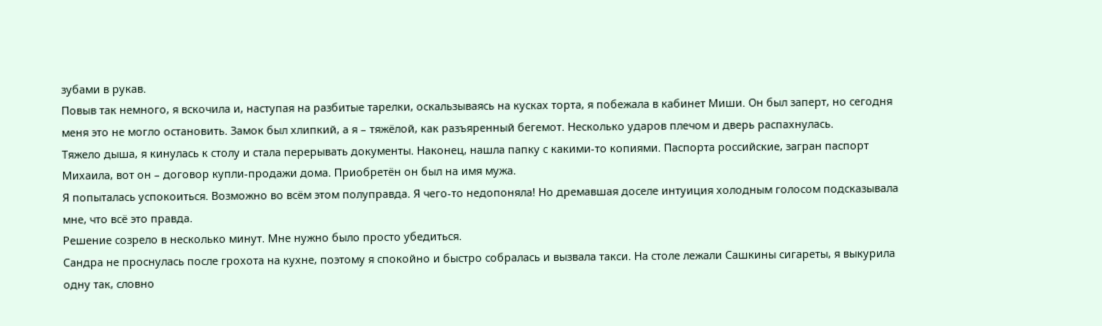зубами в рукав.
Повыв так немного, я вскочила и, наступая на разбитые тарелки, оскальзываясь на кусках торта, я побежала в кабинет Миши. Он был заперт, но сегодня меня это не могло остановить. Замок был хлипкий, а я – тяжёлой, как разъяренный бегемот. Несколько ударов плечом и дверь распахнулась.
Тяжело дыша, я кинулась к столу и стала перерывать документы. Наконец, нашла папку с какими‑то копиями. Паспорта российские, загран паспорт Михаила, вот он – договор купли‑продажи дома. Приобретён он был на имя мужа.
Я попыталась успокоиться. Возможно во всём этом полуправда. Я чего‑то недопоняла! Но дремавшая доселе интуиция холодным голосом подсказывала мне, что всё это правда.
Решение созрело в несколько минут. Мне нужно было просто убедиться.
Сандра не проснулась после грохота на кухне, поэтому я спокойно и быстро собралась и вызвала такси. На столе лежали Сашкины сигареты, я выкурила одну так, словно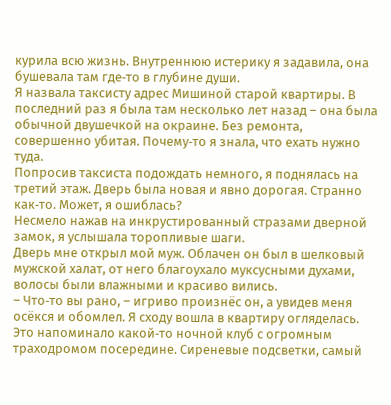курила всю жизнь. Внутреннюю истерику я задавила, она бушевала там где‑то в глубине души.
Я назвала таксисту адрес Мишиной старой квартиры. В последний раз я была там несколько лет назад – она была обычной двушечкой на окраине. Без ремонта, совершенно убитая. Почему‑то я знала, что ехать нужно туда.
Попросив таксиста подождать немного, я поднялась на третий этаж. Дверь была новая и явно дорогая. Странно как‑то. Может, я ошиблась?
Несмело нажав на инкрустированный стразами дверной замок, я услышала торопливые шаги.
Дверь мне открыл мой муж. Облачен он был в шелковый мужской халат, от него благоухало муксусными духами, волосы были влажными и красиво вились.
– Что‑то вы рано, – игриво произнёс он, а увидев меня осёкся и обомлел. Я сходу вошла в квартиру огляделась.
Это напоминало какой‑то ночной клуб с огромным траходромом посередине. Сиреневые подсветки, самый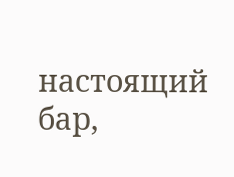настоящий бар,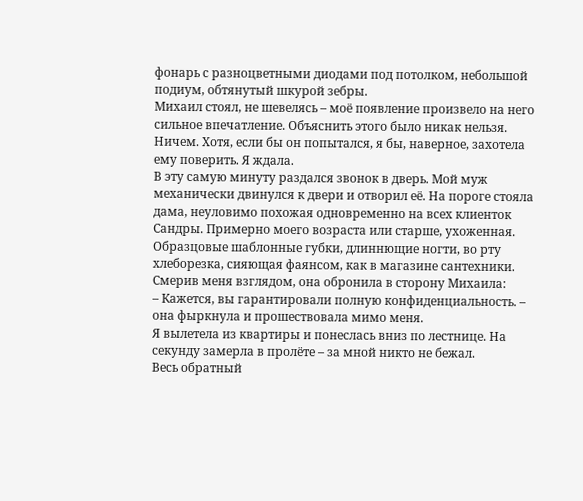фонарь с разноцветными диодами под потолком, небольшой подиум, обтянутый шкурой зебры.
Михаил стоял, не шевелясь – моё появление произвело на него сильное впечатление. Объяснить этого было никак нельзя. Ничем. Хотя, если бы он попытался, я бы, наверное, захотела ему поверить. Я ждала.
В эту самую минуту раздался звонок в дверь. Мой муж механически двинулся к двери и отворил её. На пороге стояла дама, неуловимо похожая одновременно на всех клиенток Сандры. Примерно моего возраста или старше, ухоженная. Образцовые шаблонные губки, длиннющие ногти, во рту хлеборезка, сияющая фаянсом, как в магазине сантехники.
Смерив меня взглядом, она обронила в сторону Михаила:
– Кажется, вы гарантировали полную конфиденциальность. – она фыркнула и прошествовала мимо меня.
Я вылетела из квартиры и понеслась вниз по лестнице. На секунду замерла в пролёте – за мной никто не бежал.
Весь обратный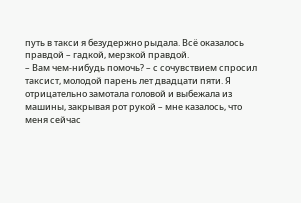путь в такси я безудержно рыдала. Всё оказалось правдой – гадкой, мерзкой правдой.
– Вам чем‑нибудь помочь? – с сочувствием спросил таксист, молодой парень лет двадцати пяти. Я отрицательно замотала головой и выбежала из машины, закрывая рот рукой – мне казалось, что меня сейчас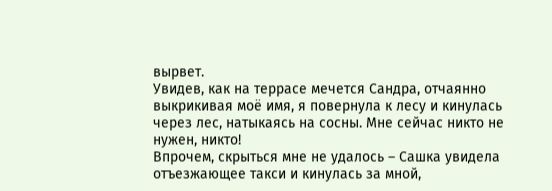вырвет.
Увидев, как на террасе мечется Сандра, отчаянно выкрикивая моё имя, я повернула к лесу и кинулась через лес, натыкаясь на сосны. Мне сейчас никто не нужен, никто!
Впрочем, скрыться мне не удалось – Сашка увидела отъезжающее такси и кинулась за мной,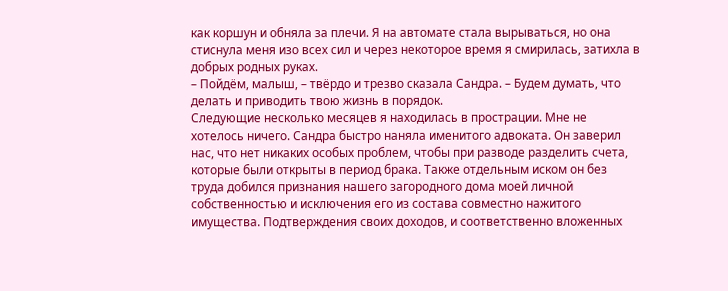как коршун и обняла за плечи. Я на автомате стала вырываться, но она стиснула меня изо всех сил и через некоторое время я смирилась, затихла в добрых родных руках.
– Пойдём, малыш, – твёрдо и трезво сказала Сандра. – Будем думать, что делать и приводить твою жизнь в порядок.
Следующие несколько месяцев я находилась в прострации. Мне не хотелось ничего. Сандра быстро наняла именитого адвоката. Он заверил нас, что нет никаких особых проблем, чтобы при разводе разделить счета, которые были открыты в период брака. Также отдельным иском он без труда добился признания нашего загородного дома моей личной собственностью и исключения его из состава совместно нажитого имущества. Подтверждения своих доходов, и соответственно вложенных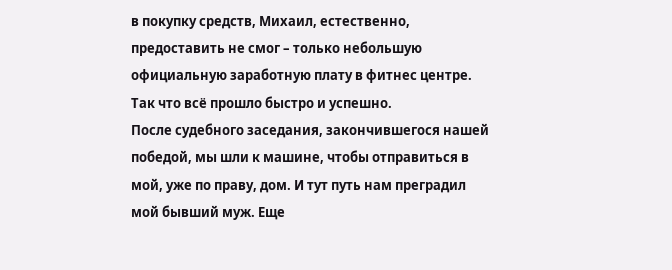в покупку средств, Михаил, естественно, предоставить не смог – только небольшую официальную заработную плату в фитнес центре. Так что всё прошло быстро и успешно.
После судебного заседания, закончившегося нашей победой, мы шли к машине, чтобы отправиться в мой, уже по праву, дом. И тут путь нам преградил мой бывший муж. Еще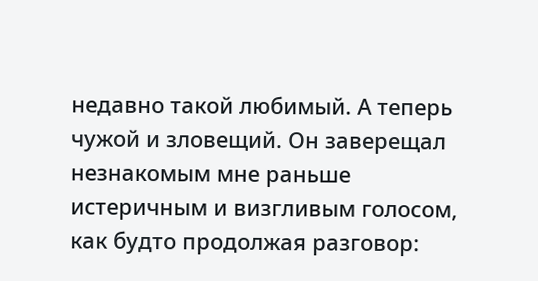недавно такой любимый. А теперь чужой и зловещий. Он заверещал незнакомым мне раньше истеричным и визгливым голосом, как будто продолжая разговор: